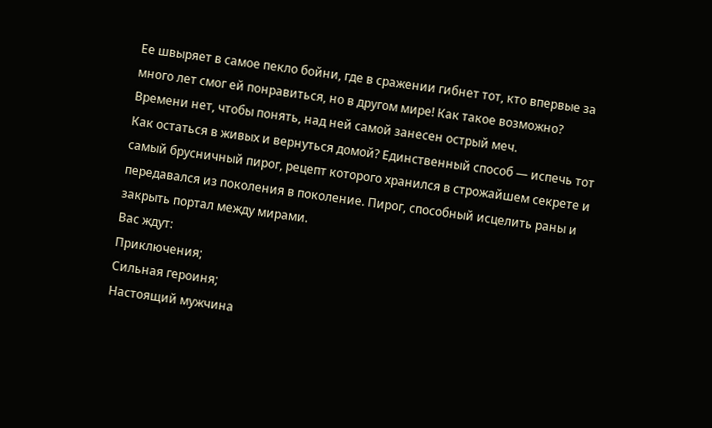Ее швыряет в самое пекло бойни, где в сражении гибнет тот, кто впервые за много лет смог ей понравиться, но в другом мире! Как такое возможно? Времени нет, чтобы понять, над ней самой занесен острый меч.
Как остаться в живых и вернуться домой? Единственный способ — испечь тот самый брусничный пирог, рецепт которого хранился в строжайшем секрете и передавался из поколения в поколение. Пирог, способный исцелить раны и закрыть портал между мирами.
Вас ждут:
Приключения;
Сильная героиня;
Настоящий мужчина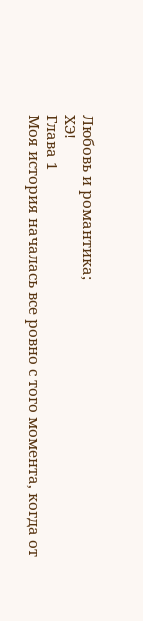Любовь и романтика;
ХЭ!
Глава 1
Моя история началась все ровно с того момента, когда от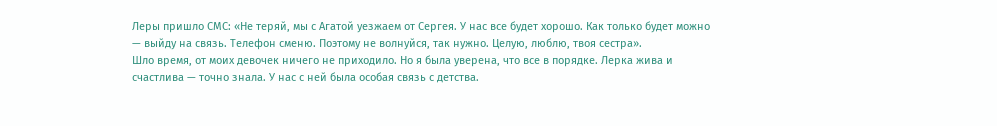Леры пришло СМС: «Не теряй, мы с Агатой уезжаем от Сергея. У нас все будет хорошо. Как только будет можно — выйду на связь. Телефон сменю. Поэтому не волнуйся, так нужно. Целую, люблю, твоя сестра».
Шло время, от моих девочек ничего не приходило. Но я была уверена, что все в порядке. Лерка жива и счастлива — точно знала. У нас с ней была особая связь с детства.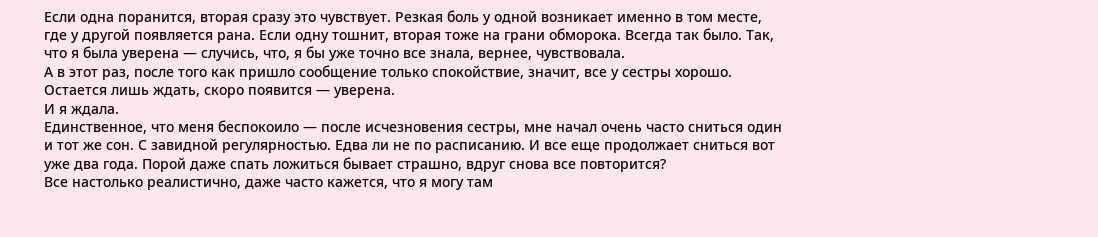Если одна поранится, вторая сразу это чувствует. Резкая боль у одной возникает именно в том месте, где у другой появляется рана. Если одну тошнит, вторая тоже на грани обморока. Всегда так было. Так, что я была уверена — случись, что, я бы уже точно все знала, вернее, чувствовала.
А в этот раз, после того как пришло сообщение только спокойствие, значит, все у сестры хорошо. Остается лишь ждать, скоро появится — уверена.
И я ждала.
Единственное, что меня беспокоило — после исчезновения сестры, мне начал очень часто сниться один и тот же сон. С завидной регулярностью. Едва ли не по расписанию. И все еще продолжает сниться вот уже два года. Порой даже спать ложиться бывает страшно, вдруг снова все повторится?
Все настолько реалистично, даже часто кажется, что я могу там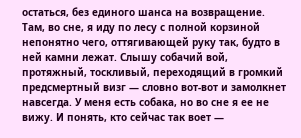остаться, без единого шанса на возвращение.
Там, во сне, я иду по лесу с полной корзиной непонятно чего, оттягивающей руку так, будто в ней камни лежат. Слышу собачий вой, протяжный, тоскливый, переходящий в громкий предсмертный визг — словно вот-вот и замолкнет навсегда. У меня есть собака, но во сне я ее не вижу. И понять, кто сейчас так воет —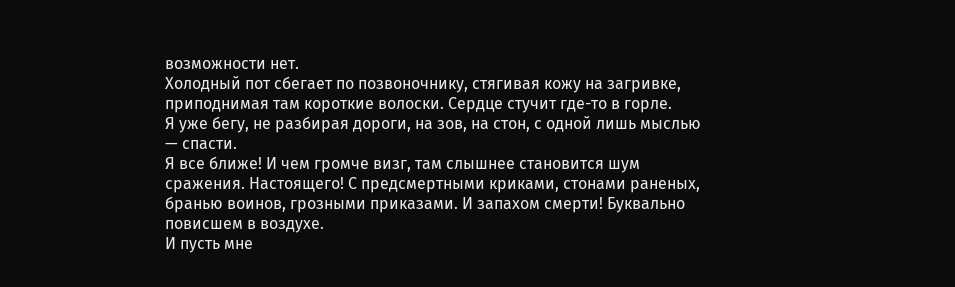возможности нет.
Холодный пот сбегает по позвоночнику, стягивая кожу на загривке, приподнимая там короткие волоски. Сердце стучит где-то в горле.
Я уже бегу, не разбирая дороги, на зов, на стон, с одной лишь мыслью — спасти.
Я все ближе! И чем громче визг, там слышнее становится шум сражения. Настоящего! С предсмертными криками, стонами раненых, бранью воинов, грозными приказами. И запахом смерти! Буквально повисшем в воздухе.
И пусть мне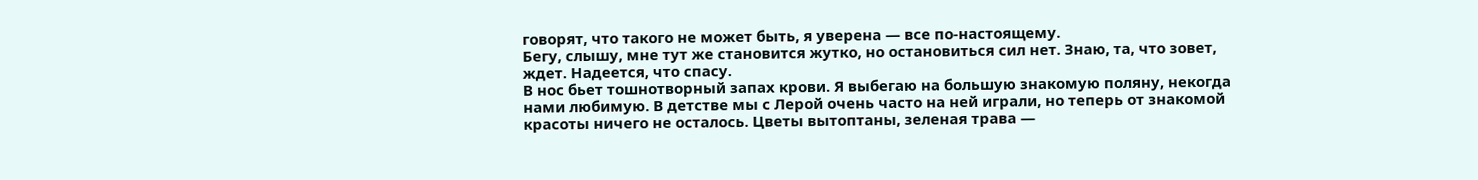говорят, что такого не может быть, я уверена — все по-настоящему.
Бегу, слышу, мне тут же становится жутко, но остановиться сил нет. Знаю, та, что зовет, ждет. Надеется, что спасу.
В нос бьет тошнотворный запах крови. Я выбегаю на большую знакомую поляну, некогда нами любимую. В детстве мы с Лерой очень часто на ней играли, но теперь от знакомой красоты ничего не осталось. Цветы вытоптаны, зеленая трава —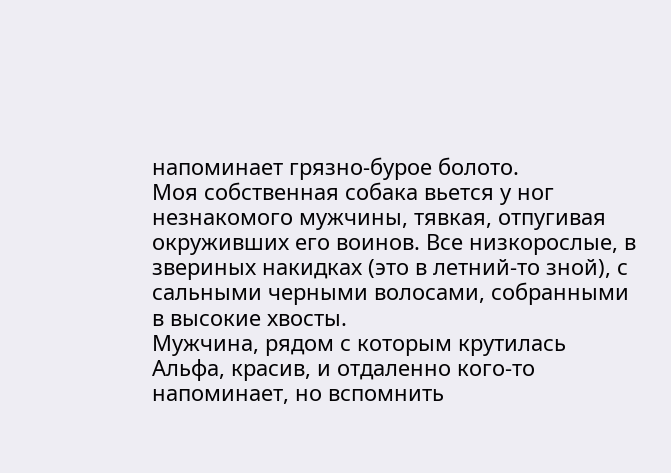напоминает грязно-бурое болото.
Моя собственная собака вьется у ног незнакомого мужчины, тявкая, отпугивая окруживших его воинов. Все низкорослые, в звериных накидках (это в летний-то зной), с сальными черными волосами, собранными в высокие хвосты.
Мужчина, рядом с которым крутилась Альфа, красив, и отдаленно кого-то напоминает, но вспомнить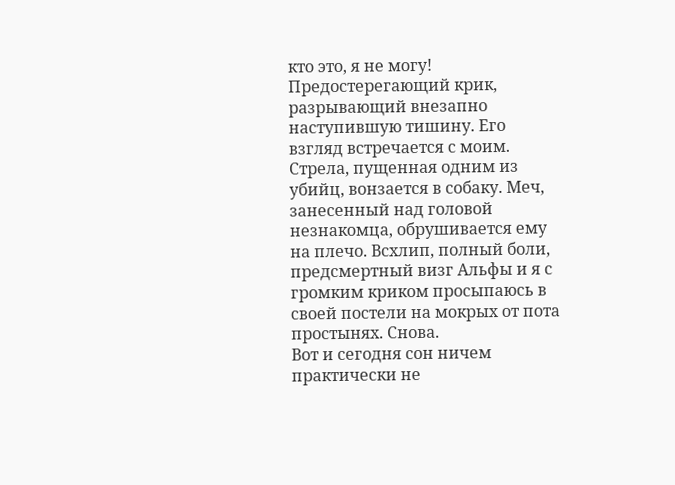кто это, я не могу!
Предостерегающий крик, разрывающий внезапно наступившую тишину. Его взгляд встречается с моим.
Стрела, пущенная одним из убийц, вонзается в собаку. Меч, занесенный над головой незнакомца, обрушивается ему на плечо. Всхлип, полный боли, предсмертный визг Альфы и я с громким криком просыпаюсь в своей постели на мокрых от пота простынях. Снова.
Вот и сегодня сон ничем практически не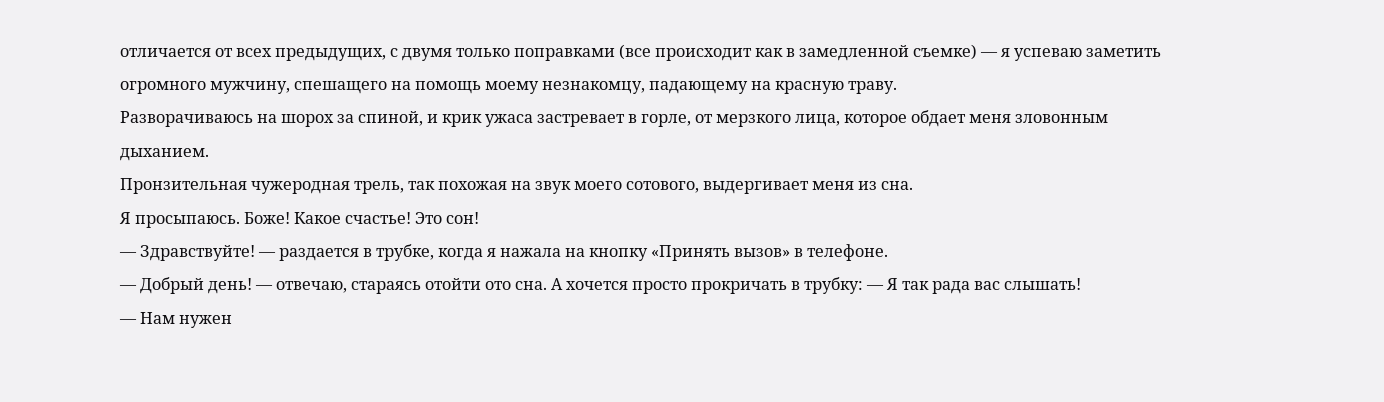отличается от всех предыдущих, с двумя только поправками (все происходит как в замедленной съемке) — я успеваю заметить огромного мужчину, спешащего на помощь моему незнакомцу, падающему на красную траву.
Разворачиваюсь на шорох за спиной, и крик ужаса застревает в горле, от мерзкого лица, которое обдает меня зловонным дыханием.
Пронзительная чужеродная трель, так похожая на звук моего сотового, выдергивает меня из сна.
Я просыпаюсь. Боже! Какое счастье! Это сон!
— Здравствуйте! — раздается в трубке, когда я нажала на кнопку «Принять вызов» в телефоне.
— Добрый день! — отвечаю, стараясь отойти ото сна. А хочется просто прокричать в трубку: — Я так рада вас слышать!
— Нам нужен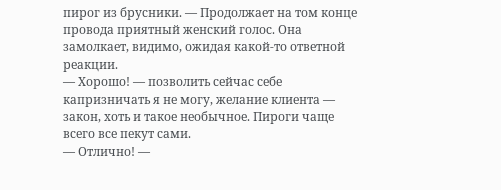пирог из брусники. — Продолжает на том конце провода приятный женский голос. Она замолкает, видимо, ожидая какой-то ответной реакции.
— Хорошо! — позволить сейчас себе капризничать я не могу, желание клиента — закон, хоть и такое необычное. Пироги чаще всего все пекут сами.
— Отлично! —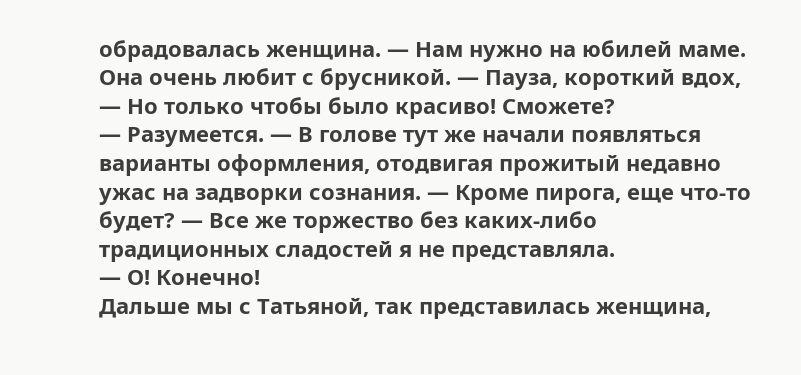обрадовалась женщина. — Нам нужно на юбилей маме. Она очень любит с брусникой. — Пауза, короткий вдох, — Но только чтобы было красиво! Сможете?
— Разумеется. — В голове тут же начали появляться варианты оформления, отодвигая прожитый недавно ужас на задворки сознания. — Кроме пирога, еще что-то будет? — Все же торжество без каких-либо традиционных сладостей я не представляла.
— О! Конечно!
Дальше мы с Татьяной, так представилась женщина,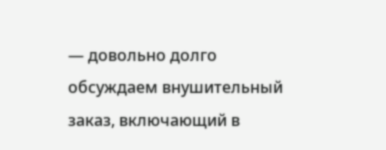— довольно долго обсуждаем внушительный заказ, включающий в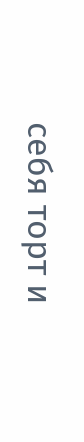себя торт и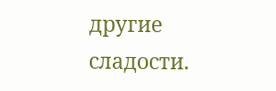другие сладости.